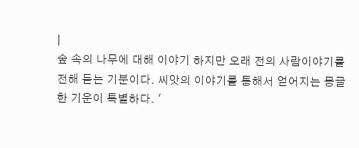|
숲 속의 나무에 대해 이야기 하지만 오래 전의 사람이야기를 전해 듣는 기분이다. 씨앗의 이야기를 통해서 얻어지는 몽글한 기운이 특별하다. '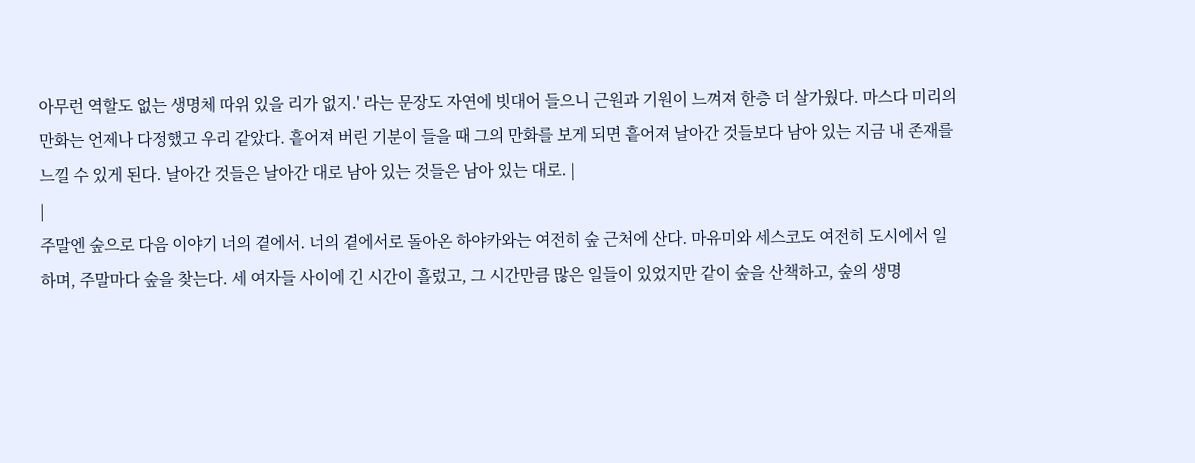아무런 역할도 없는 생명체 따위 있을 리가 없지.' 라는 문장도 자연에 빗대어 들으니 근원과 기원이 느껴져 한층 더 살가웠다. 마스다 미리의 만화는 언제나 다정했고 우리 같았다. 흩어져 버린 기분이 들을 때 그의 만화를 보게 되면 흩어져 날아간 것들보다 남아 있는 지금 내 존재를 느낄 수 있게 된다. 날아간 것들은 날아간 대로 남아 있는 것들은 남아 있는 대로. |
|
주말엔 숲으로 다음 이야기 너의 곁에서. 너의 곁에서로 돌아온 하야카와는 여전히 숲 근처에 산다. 마유미와 세스코도 여전히 도시에서 일하며, 주말마다 숲을 찾는다. 세 여자들 사이에 긴 시간이 흘렀고, 그 시간만큼 많은 일들이 있었지만 같이 숲을 산책하고, 숲의 생명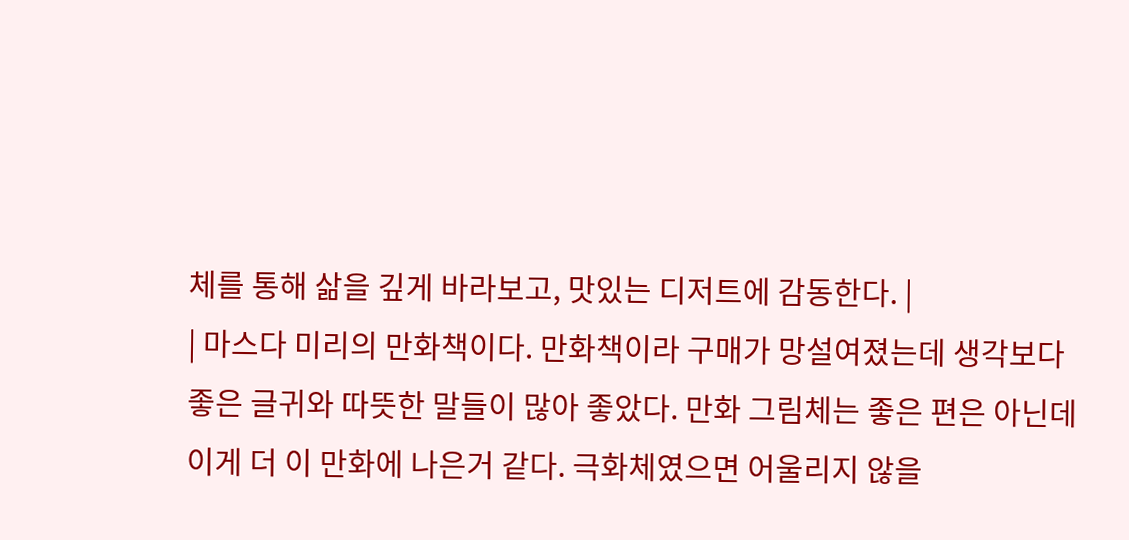체를 통해 삶을 깊게 바라보고, 맛있는 디저트에 감동한다. |
| 마스다 미리의 만화책이다. 만화책이라 구매가 망설여졌는데 생각보다 좋은 글귀와 따뜻한 말들이 많아 좋았다. 만화 그림체는 좋은 편은 아닌데 이게 더 이 만화에 나은거 같다. 극화체였으면 어울리지 않을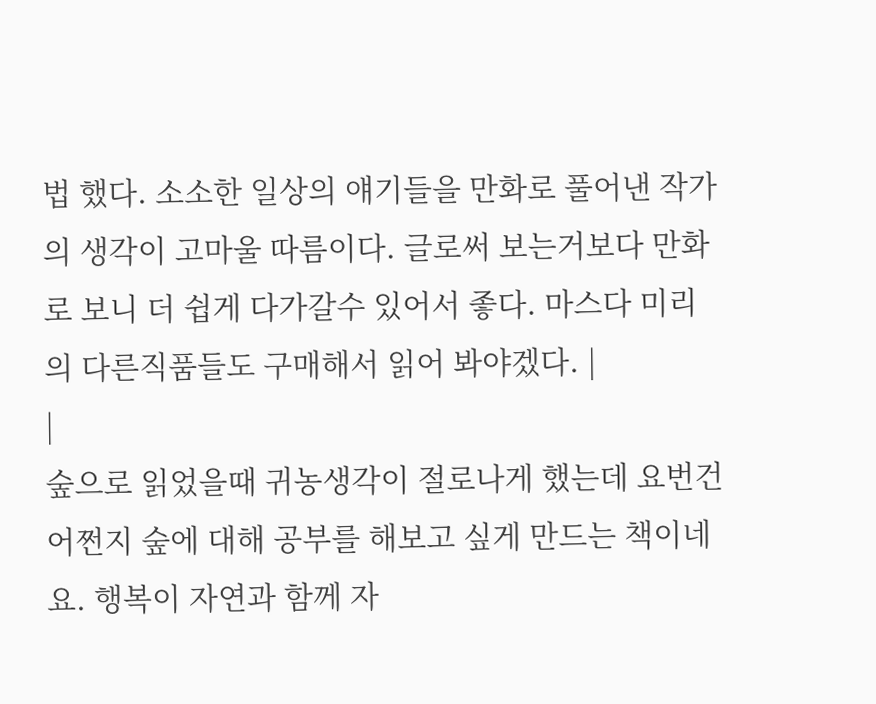법 했다. 소소한 일상의 얘기들을 만화로 풀어낸 작가의 생각이 고마울 따름이다. 글로써 보는거보다 만화로 보니 더 쉽게 다가갈수 있어서 좋다. 마스다 미리의 다른직품들도 구매해서 읽어 봐야겠다. |
|
숲으로 읽었을때 귀농생각이 절로나게 했는데 요번건 어쩐지 숲에 대해 공부를 해보고 싶게 만드는 책이네요. 행복이 자연과 함께 자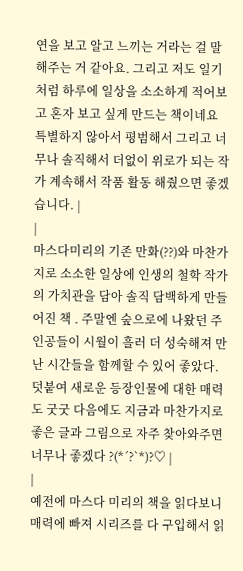연을 보고 알고 느끼는 거라는 걸 말해주는 거 같아요. 그리고 저도 일기처럼 하루에 일상을 소소하게 적어보고 혼자 보고 싶게 만드는 책이네요 특별하지 않아서 평범해서 그리고 너무나 솔직해서 더없이 위로가 되는 작가 계속해서 작품 활동 해줬으면 좋겠습니다. |
|
마스다미리의 기존 만화(??)와 마찬가지로 소소한 일상에 인생의 철학 작가의 가치관을 담아 솔직 담백하게 만들어진 책 . 주말엔 숲으로에 나왔던 주인공들이 시월이 흘러 더 성숙해져 만난 시간들을 함께할 수 있어 좋았다. 덧붙여 새로운 등장인물에 대한 매력도 굿굿 다음에도 지금과 마찬가지로 좋은 글과 그림으로 자주 찾아와주면 너무나 좋겠다 ?(*´?`*)?♡ |
|
예전에 마스다 미리의 책을 읽다보니 매력에 빠져 시리즈를 다 구입해서 읽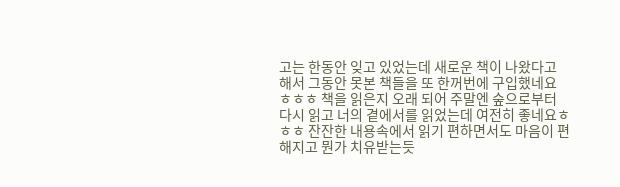고는 한동안 잊고 있었는데 새로운 책이 나왔다고 해서 그동안 못본 책들을 또 한꺼번에 구입했네요 ㅎㅎㅎ 책을 읽은지 오래 되어 주말엔 숲으로부터 다시 읽고 너의 곁에서를 읽었는데 여전히 좋네요ㅎㅎㅎ 잔잔한 내용속에서 읽기 편하면서도 마음이 편해지고 뭔가 치유받는듯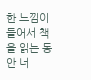한 느낌이 들어서 책을 읽는 동안 너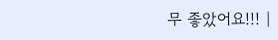무 좋았어요!!! |